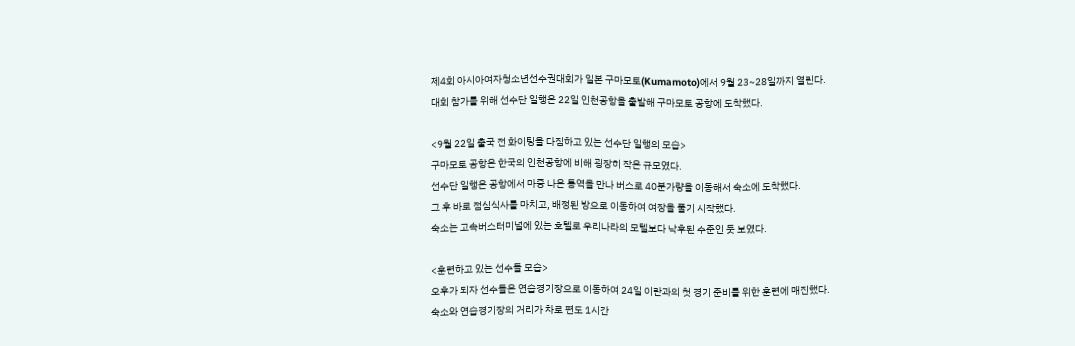제4회 아시아여자청소년선수권대회가 일본 구마모토(Kumamoto)에서 9월 23~28일까지 열린다.
대회 참가를 위해 선수단 일행은 22일 인천공항을 출발해 구마모토 공항에 도착했다.

<9월 22일 출국 전 화이팅을 다짐하고 있는 선수단 일행의 모습>
구마모토 공항은 한국의 인천공항에 비해 굉장히 작은 규모였다.
선수단 일행은 공항에서 마중 나온 통역을 만나 버스로 40분가량을 이동해서 숙소에 도착했다.
그 후 바로 점심식사를 마치고, 배정된 방으로 이동하여 여장을 풀기 시작했다.
숙소는 고속버스터미널에 있는 호텔로 우리나라의 모텔보다 낙후된 수준인 듯 보였다.

<훈련하고 있는 선수들 모습>
오후가 되자 선수들은 연습경기장으로 이동하여 24일 이란과의 첫 경기 준비를 위한 훈련에 매진했다.
숙소와 연습경기장의 거리가 차로 편도 1시간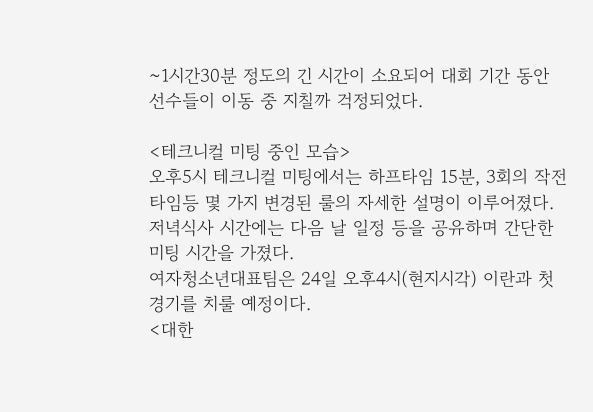~1시간30분 정도의 긴 시간이 소요되어 대회 기간 동안 선수들이 이동 중 지칠까 걱정되었다.

<테크니컬 미팅 중인 모습>
오후5시 테크니컬 미팅에서는 하프타임 15분, 3회의 작전타임등 몇 가지 변경된 룰의 자세한 설명이 이루어졌다.
저녁식사 시간에는 다음 날 일정 등을 공유하며 간단한 미팅 시간을 가졌다.
여자청소년대표팀은 24일 오후4시(현지시각) 이란과 첫 경기를 치룰 예정이다.
<대한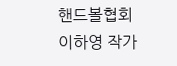핸드볼협회 이하영 작가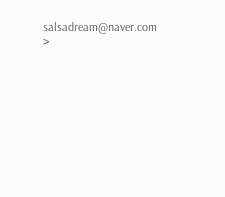salsadream@naver.com >